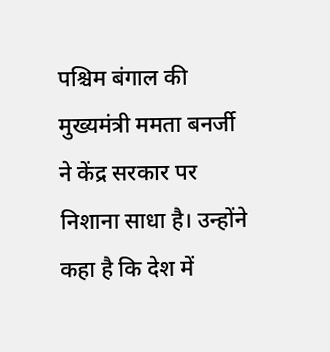पश्चिम बंगाल की मुख्यमंत्री ममता बनर्जी ने केंद्र सरकार पर निशाना साधा है। उन्होंने कहा है कि देश में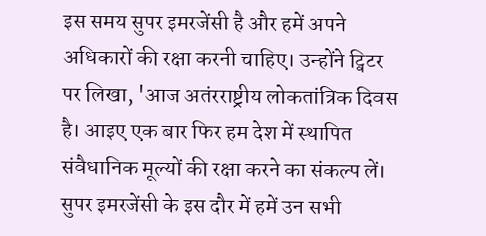इस समय सुपर इमरजेंसी है और हमें अपने अधिकारों की रक्षा करनी चाहिए। उन्होंने ट्विटर पर लिखा, 'आज अतंरराष्ट्रीय लोकतांत्रिक दिवस है। आइए एक बार फिर हम देश में स्थापित संवैधानिक मूल्यों की रक्षा करने का संकल्प लें। सुपर इमरजेंसी के इस दौर में हमें उन सभी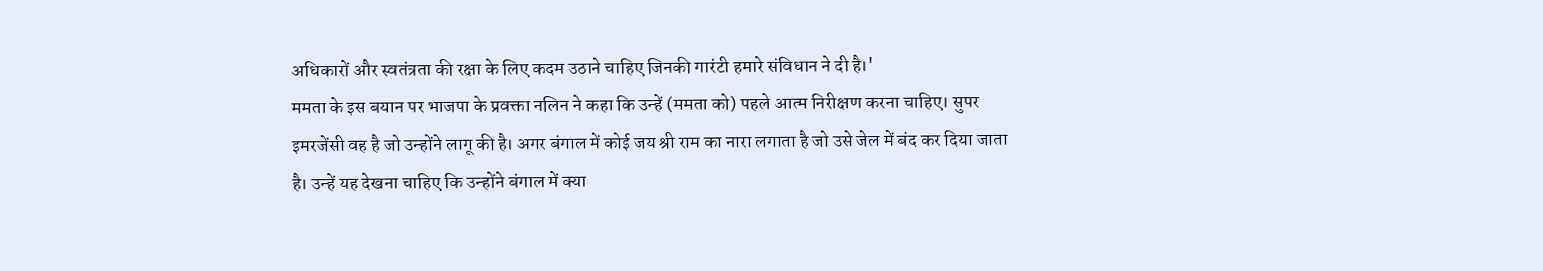अधिकारों और स्वतंत्रता की रक्षा के लिए कदम उठाने चाहिए जिनकी गारंटी हमारे संविधान ने दी है।'
ममता के इस बयान पर भाजपा के प्रवक्ता नलिन ने कहा कि उन्हें (ममता को) पहले आत्म निरीक्षण करना चाहिए। सुपर इमरजेंसी वह है जो उन्होंने लागू की है। अगर बंगाल में कोई जय श्री राम का नारा लगाता है जो उसे जेल में बंद कर दिया जाता है। उन्हें यह देखना चाहिए कि उन्होंने बंगाल में क्या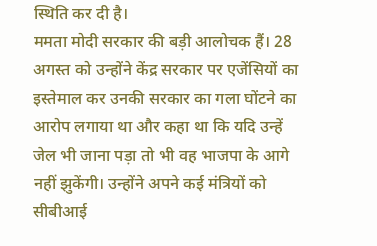स्थिति कर दी है।
ममता मोदी सरकार की बड़ी आलोचक हैं। 28 अगस्त को उन्होंने केंद्र सरकार पर एजेंसियों का इस्तेमाल कर उनकी सरकार का गला घोंटने का आरोप लगाया था और कहा था कि यदि उन्हें जेल भी जाना पड़ा तो भी वह भाजपा के आगे नहीं झुकेंगी। उन्होंने अपने कई मंत्रियों को सीबीआई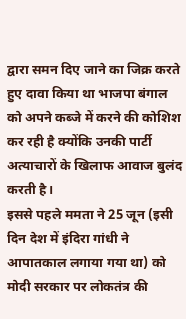द्वारा समन दिए जाने का जिक्र करते हुए दावा किया था भाजपा बंगाल को अपने कब्जे में करने की कोशिश कर रही है क्योंकि उनकी पार्टी अत्याचारों के खिलाफ आवाज बुलंद करती है।
इससे पहले ममता ने 25 जून (इसी दिन देश में इंदिरा गांधी ने आपातकाल लगाया गया था) को मोदी सरकार पर लोकतंत्र की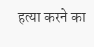हत्या करने का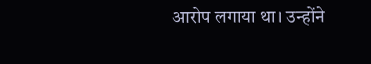आरोप लगाया था। उन्होंने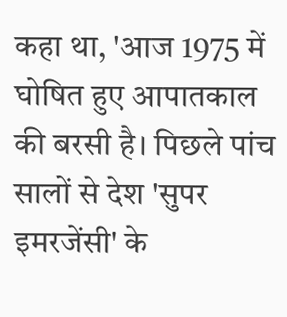कहा था, 'आज 1975 में घोषित हुए आपातकाल की बरसी है। पिछले पांच सालों से देश 'सुपर इमरजेंसी' के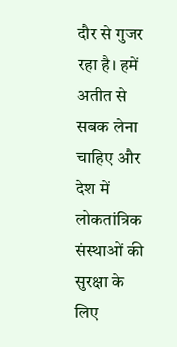दौर से गुजर रहा है। हमें अतीत से सबक लेना चाहिए और देश में लोकतांत्रिक संस्थाओं की सुरक्षा के लिए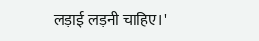लड़ाई लड़नी चाहिए।'